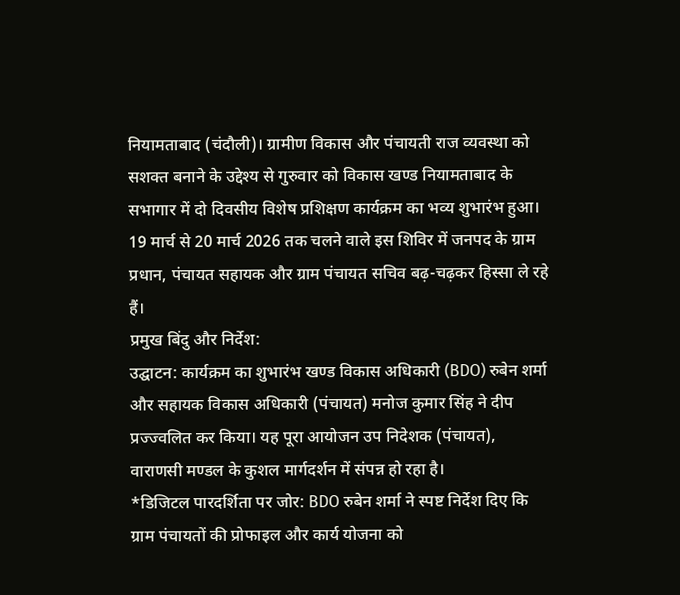नियामताबाद (चंदौली)। ग्रामीण विकास और पंचायती राज व्यवस्था को सशक्त बनाने के उद्देश्य से गुरुवार को विकास खण्ड नियामताबाद के सभागार में दो दिवसीय विशेष प्रशिक्षण कार्यक्रम का भव्य शुभारंभ हुआ। 19 मार्च से 20 मार्च 2026 तक चलने वाले इस शिविर में जनपद के ग्राम प्रधान, पंचायत सहायक और ग्राम पंचायत सचिव बढ़-चढ़कर हिस्सा ले रहे हैं।
प्रमुख बिंदु और निर्देश:
उद्घाटन: कार्यक्रम का शुभारंभ खण्ड विकास अधिकारी (BDO) रुबेन शर्मा और सहायक विकास अधिकारी (पंचायत) मनोज कुमार सिंह ने दीप प्रज्ज्वलित कर किया। यह पूरा आयोजन उप निदेशक (पंचायत), वाराणसी मण्डल के कुशल मार्गदर्शन में संपन्न हो रहा है।
*डिजिटल पारदर्शिता पर जोर: BDO रुबेन शर्मा ने स्पष्ट निर्देश दिए कि ग्राम पंचायतों की प्रोफाइल और कार्य योजना को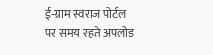ई-ग्राम स्वराज पोर्टल पर समय रहते अपलोड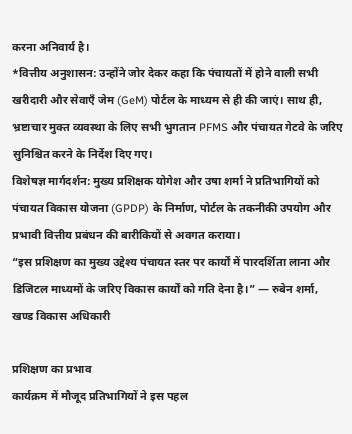करना अनिवार्य है।
*वित्तीय अनुशासन: उन्होंने जोर देकर कहा कि पंचायतों में होने वाली सभी खरीदारी और सेवाएँ जेम (GeM) पोर्टल के माध्यम से ही की जाएं। साथ ही, भ्रष्टाचार मुक्त व्यवस्था के लिए सभी भुगतान PFMS और पंचायत गेटवे के जरिए सुनिश्चित करने के निर्देश दिए गए।
विशेषज्ञ मार्गदर्शन: मुख्य प्रशिक्षक योगेश और उषा शर्मा ने प्रतिभागियों को पंचायत विकास योजना (GPDP) के निर्माण, पोर्टल के तकनीकी उपयोग और प्रभावी वित्तीय प्रबंधन की बारीकियों से अवगत कराया।
“इस प्रशिक्षण का मुख्य उद्देश्य पंचायत स्तर पर कार्यों में पारदर्शिता लाना और डिजिटल माध्यमों के जरिए विकास कार्यों को गति देना है।” — रुबेन शर्मा, खण्ड विकास अधिकारी

प्रशिक्षण का प्रभाव
कार्यक्रम में मौजूद प्रतिभागियों ने इस पहल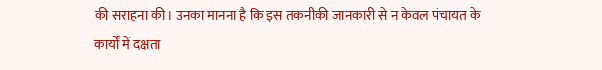की सराहना की। उनका मानना है कि इस तकनीकी जानकारी से न केवल पंचायत के कार्यों में दक्षता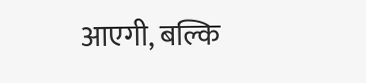आएगी, बल्कि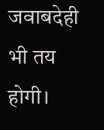जवाबदेही भी तय होगी।